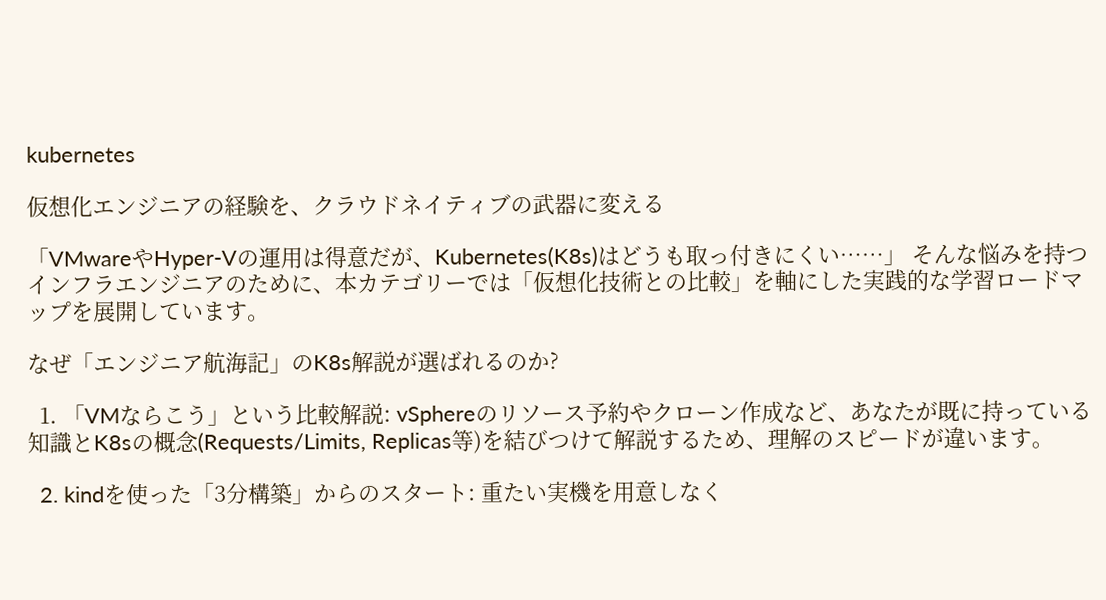kubernetes

仮想化エンジニアの経験を、クラウドネイティブの武器に変える

「VMwareやHyper-Vの運用は得意だが、Kubernetes(K8s)はどうも取っ付きにくい……」 そんな悩みを持つインフラエンジニアのために、本カテゴリーでは「仮想化技術との比較」を軸にした実践的な学習ロードマップを展開しています。

なぜ「エンジニア航海記」のK8s解説が選ばれるのか?

  1. 「VMならこう」という比較解説: vSphereのリソース予約やクローン作成など、あなたが既に持っている知識とK8sの概念(Requests/Limits, Replicas等)を結びつけて解説するため、理解のスピードが違います。

  2. kindを使った「3分構築」からのスタート: 重たい実機を用意しなく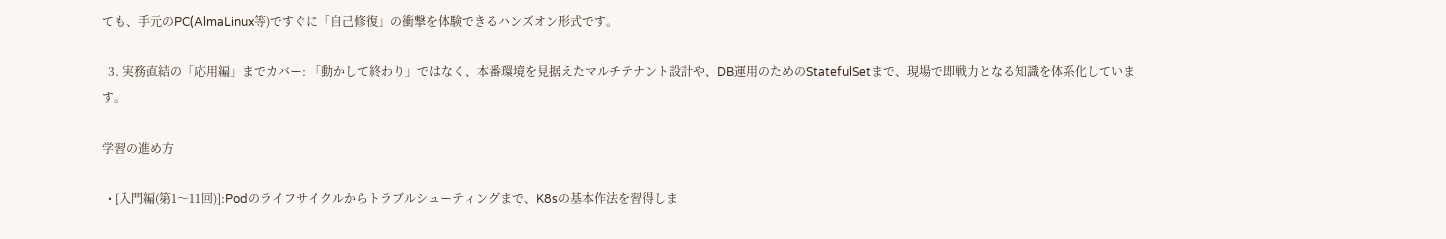ても、手元のPC(AlmaLinux等)ですぐに「自己修復」の衝撃を体験できるハンズオン形式です。

  3. 実務直結の「応用編」までカバー: 「動かして終わり」ではなく、本番環境を見据えたマルチテナント設計や、DB運用のためのStatefulSetまで、現場で即戦力となる知識を体系化しています。

学習の進め方

  • [入門編(第1〜11回)]:Podのライフサイクルからトラブルシューティングまで、K8sの基本作法を習得しま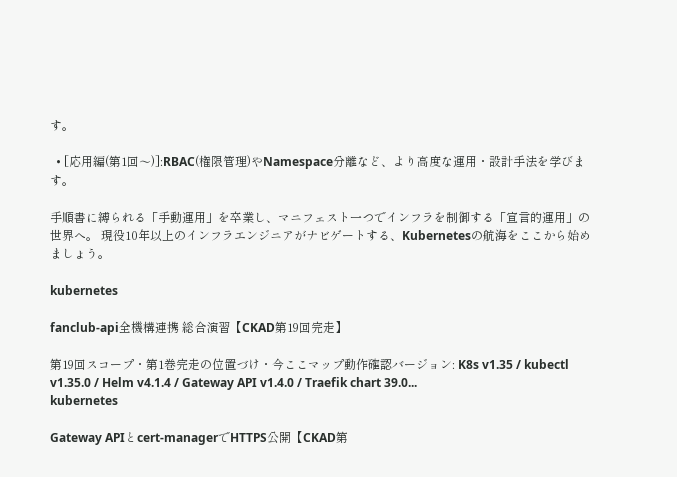す。

  • [応用編(第1回〜)]:RBAC(権限管理)やNamespace分離など、より高度な運用・設計手法を学びます。

手順書に縛られる「手動運用」を卒業し、マニフェスト一つでインフラを制御する「宣言的運用」の世界へ。 現役10年以上のインフラエンジニアがナビゲートする、Kubernetesの航海をここから始めましょう。

kubernetes

fanclub-api全機構連携 総合演習【CKAD第19回完走】

第19回スコープ・第1巻完走の位置づけ・今ここマップ動作確認バージョン: K8s v1.35 / kubectl v1.35.0 / Helm v4.1.4 / Gateway API v1.4.0 / Traefik chart 39.0...
kubernetes

Gateway APIとcert-managerでHTTPS公開【CKAD第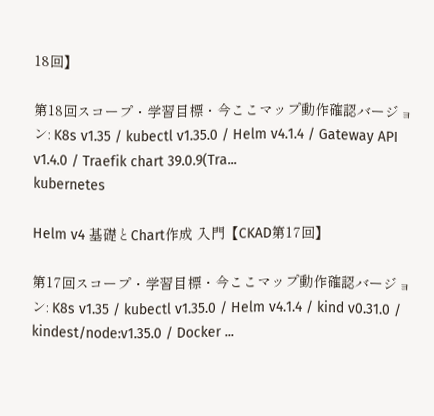18回】

第18回スコープ・学習目標・今ここマップ動作確認バージョン: K8s v1.35 / kubectl v1.35.0 / Helm v4.1.4 / Gateway API v1.4.0 / Traefik chart 39.0.9(Tra...
kubernetes

Helm v4 基礎とChart作成 入門【CKAD第17回】

第17回スコープ・学習目標・今ここマップ動作確認バージョン: K8s v1.35 / kubectl v1.35.0 / Helm v4.1.4 / kind v0.31.0 / kindest/node:v1.35.0 / Docker ...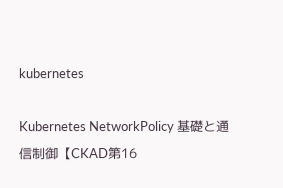kubernetes

Kubernetes NetworkPolicy 基礎と通信制御【CKAD第16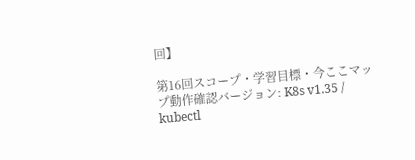回】

第16回スコープ・学習目標・今ここマップ動作確認バージョン: K8s v1.35 / kubectl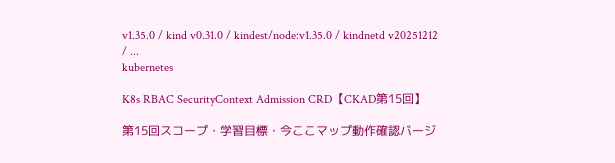v1.35.0 / kind v0.31.0 / kindest/node:v1.35.0 / kindnetd v20251212 / ...
kubernetes

K8s RBAC SecurityContext Admission CRD【CKAD第15回】

第15回スコープ・学習目標・今ここマップ動作確認バージ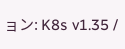ョン: K8s v1.35 /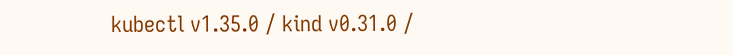kubectl v1.35.0 / kind v0.31.0 /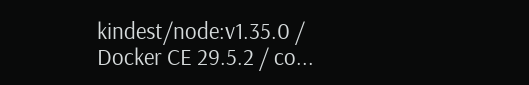kindest/node:v1.35.0 / Docker CE 29.5.2 / co...